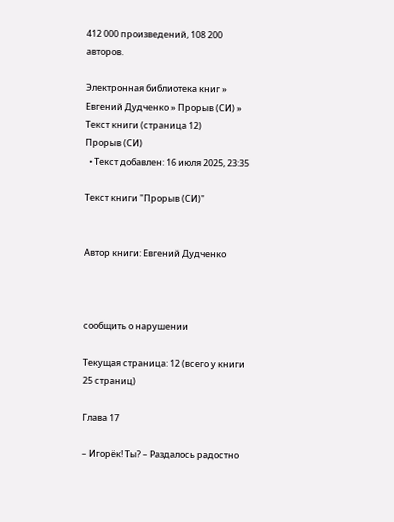412 000 произведений, 108 200 авторов.

Электронная библиотека книг » Евгений Дудченко » Прорыв (СИ) » Текст книги (страница 12)
Прорыв (СИ)
  • Текст добавлен: 16 июля 2025, 23:35

Текст книги "Прорыв (СИ)"


Автор книги: Евгений Дудченко



сообщить о нарушении

Текущая страница: 12 (всего у книги 25 страниц)

Глава 17

– Игорёк! Ты? – Раздалось радостно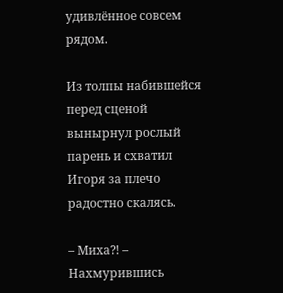удивлённое совсем рядом.

Из толпы набившейся перед сценой вынырнул рослый парень и схватил Игоря за плечо радостно скалясь.

– Миха⁈ – Нахмурившись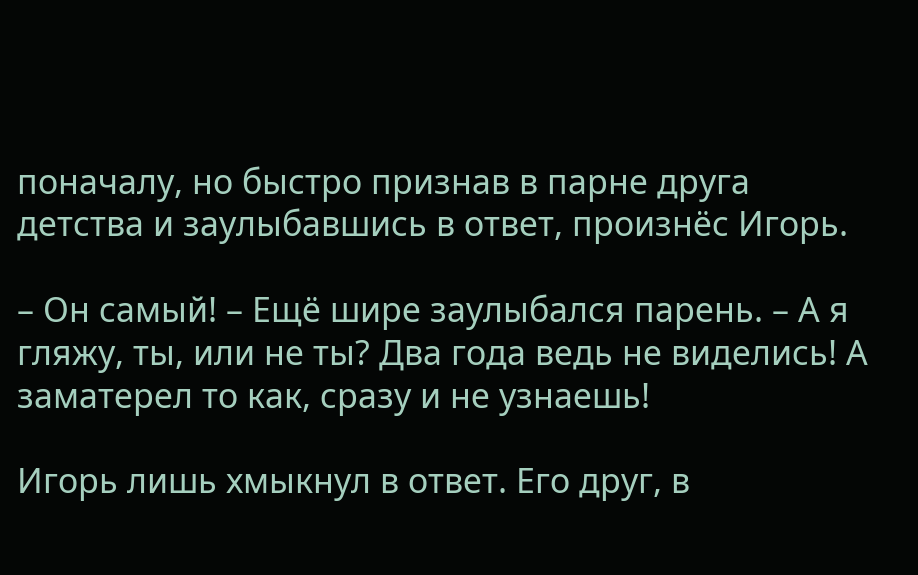поначалу, но быстро признав в парне друга детства и заулыбавшись в ответ, произнёс Игорь.

– Он самый! – Ещё шире заулыбался парень. – А я гляжу, ты, или не ты? Два года ведь не виделись! А заматерел то как, сразу и не узнаешь!

Игорь лишь хмыкнул в ответ. Его друг, в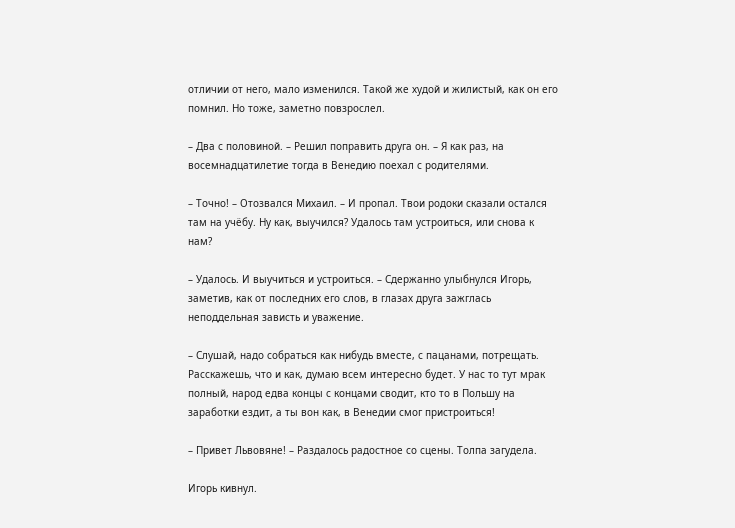отличии от него, мало изменился. Такой же худой и жилистый, как он его помнил. Но тоже, заметно повзрослел.

– Два с половиной. – Решил поправить друга он. – Я как раз, на восемнадцатилетие тогда в Венедию поехал с родителями.

– Точно! – Отозвался Михаил. – И пропал. Твои родоки сказали остался там на учёбу. Ну как, выучился? Удалось там устроиться, или снова к нам?

– Удалось. И выучиться и устроиться. – Сдержанно улыбнулся Игорь, заметив, как от последних его слов, в глазах друга зажглась неподдельная зависть и уважение.

– Слушай, надо собраться как нибудь вместе, с пацанами, потрещать. Расскажешь, что и как, думаю всем интересно будет. У нас то тут мрак полный, народ едва концы с концами сводит, кто то в Польшу на заработки ездит, а ты вон как, в Венедии смог пристроиться!

– Привет Львовяне! – Раздалось радостное со сцены. Толпа загудела.

Игорь кивнул.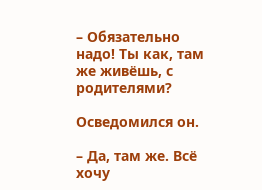– Обязательно надо! Ты как, там же живёшь, с родителями?

Осведомился он.

– Да, там же. Всё хочу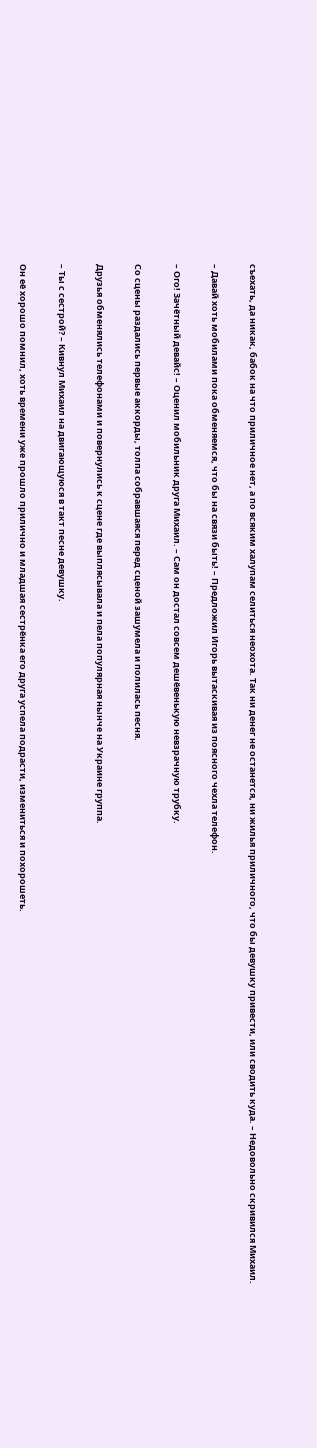съехать, да никак, бабок на что приличное нет, а по всяким халупам селиться неохота. Так ни денег не останется, ни жилья приличного, что бы девушку привести, или сводить куда. – Недовольно скривился Михаил.

– Давай хоть мобилами пока обменяемся, что бы на связи быть! – Предложил Игорь вытаскивая из поясного чехла телефон.

– Ого! Зачётный девайс! – Оценил мобильник друга Михаил. – Сам он достал совсем дешёвенькую невзрачную трубку.

Со сцены раздались первые аккорды, толпа собравшаяся перед сценой зашумела и полилась песня.

Друзья обменялись телефонами и повернулись к сцене где выплясывала и пела популярная нынче на Украине группа.

– Ты с сестрой? – Кивнул Михаил на двигающуюся в такт песне девушку.

Он её хорошо помнил, хоть времени уже прошло прилично и младшая сестрёнка его друга успела подрасти, измениться и похорошеть.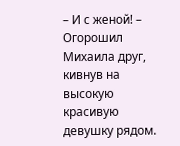– И с женой! – Огорошил Михаила друг, кивнув на высокую красивую девушку рядом.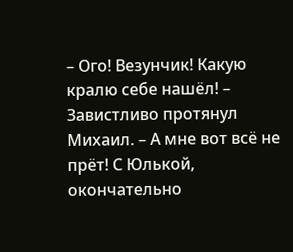– Ого! Везунчик! Какую кралю себе нашёл! – Завистливо протянул Михаил. – А мне вот всё не прёт! С Юлькой, окончательно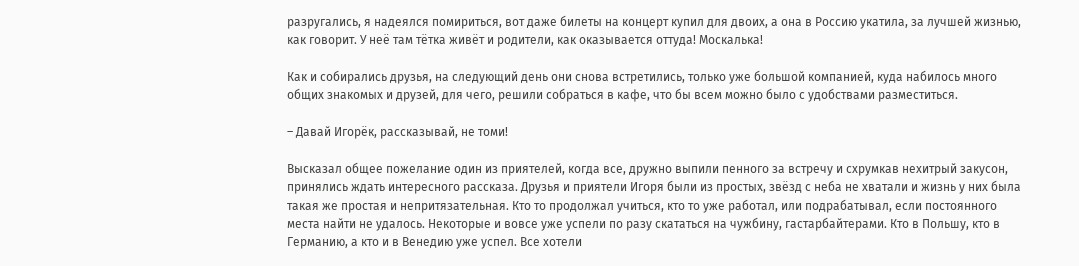разругались, я надеялся помириться, вот даже билеты на концерт купил для двоих, а она в Россию укатила, за лучшей жизнью, как говорит. У неё там тётка живёт и родители, как оказывается оттуда! Москалька!

Как и собирались друзья, на следующий день они снова встретились, только уже большой компанией, куда набилось много общих знакомых и друзей, для чего, решили собраться в кафе, что бы всем можно было с удобствами разместиться.

– Давай Игорёк, рассказывай, не томи!

Высказал общее пожелание один из приятелей, когда все, дружно выпили пенного за встречу и схрумкав нехитрый закусон, принялись ждать интересного рассказа. Друзья и приятели Игоря были из простых, звёзд с неба не хватали и жизнь у них была такая же простая и непритязательная. Кто то продолжал учиться, кто то уже работал, или подрабатывал, если постоянного места найти не удалось. Некоторые и вовсе уже успели по разу скататься на чужбину, гастарбайтерами. Кто в Польшу, кто в Германию, а кто и в Венедию уже успел. Все хотели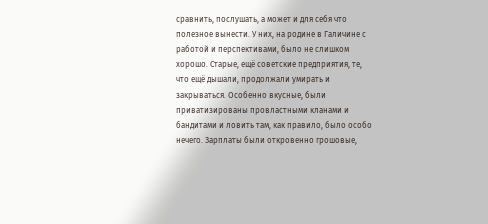сравнить, послушать, а может и для себя что полезное вынести. У них, на родине в Галичине с работой и перспективами, было не слишком хорошо. Старые, ещё советские предприятия, те, что ещё дышали, продолжали умирать и закрываться. Особенно вкусные, были приватизированы провластными кланами и бандитами и ловить там, как правило, было особо нечего. Зарплаты были откровенно грошовые,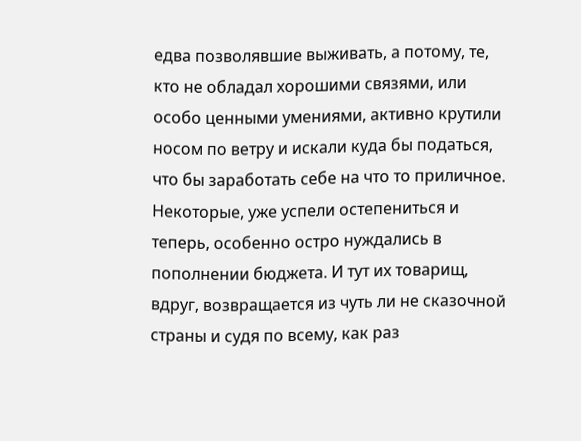едва позволявшие выживать, а потому, те, кто не обладал хорошими связями, или особо ценными умениями, активно крутили носом по ветру и искали куда бы податься, что бы заработать себе на что то приличное. Некоторые, уже успели остепениться и теперь, особенно остро нуждались в пополнении бюджета. И тут их товарищ, вдруг, возвращается из чуть ли не сказочной страны и судя по всему, как раз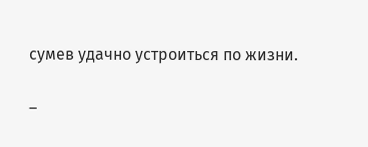сумев удачно устроиться по жизни.

–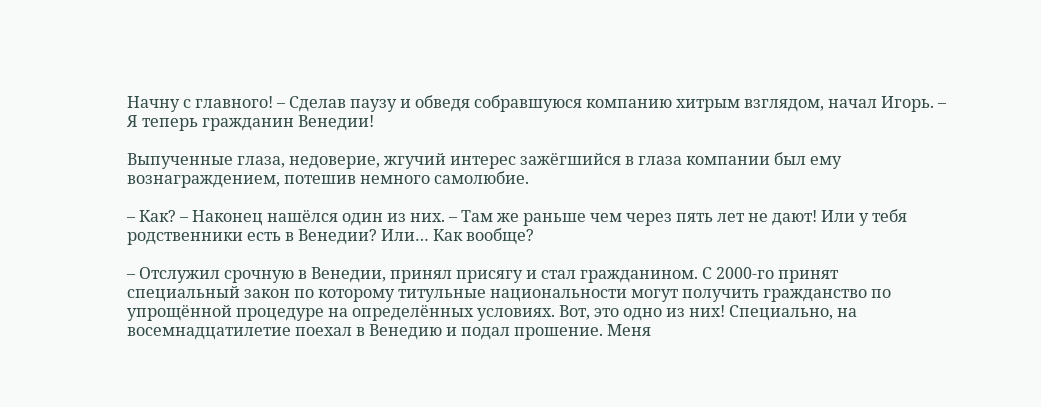Начну с главного! – Сделав паузу и обведя собравшуюся компанию хитрым взглядом, начал Игорь. – Я теперь гражданин Венедии!

Выпученные глаза, недоверие, жгучий интерес зажёгшийся в глаза компании был ему вознаграждением, потешив немного самолюбие.

– Как? – Наконец нашёлся один из них. – Там же раньше чем через пять лет не дают! Или у тебя родственники есть в Венедии? Или… Как вообще?

– Отслужил срочную в Венедии, принял присягу и стал гражданином. С 2000-го принят специальный закон по которому титульные национальности могут получить гражданство по упрощённой процедуре на определённых условиях. Вот, это одно из них! Специально, на восемнадцатилетие поехал в Венедию и подал прошение. Меня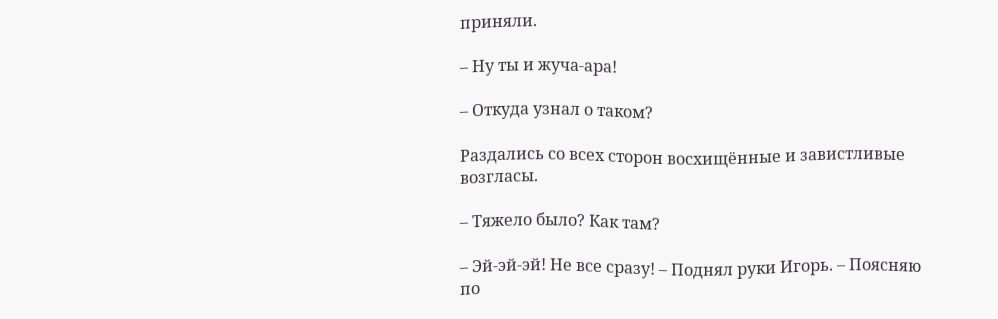приняли.

– Ну ты и жуча-ара!

– Откуда узнал о таком?

Раздались со всех сторон восхищённые и завистливые возгласы.

– Тяжело было? Как там?

– Эй-эй-эй! Не все сразу! – Поднял руки Игорь. – Поясняю по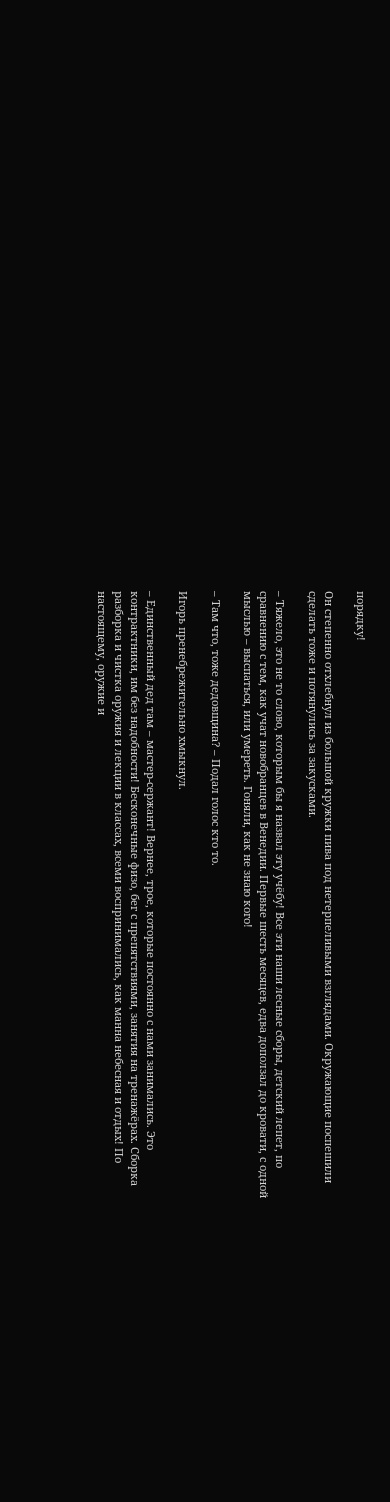порядку!

Он степенно отхлебнул из большой кружки пива под нетерпеливыми взглядами. Окружающие поспешили сделать тоже и потянулись за закусками.

– Тяжело, это не то слово, которым бы я назвал эту учёбу! Все эти наши лесные сборы, детский лепет, по сравнению с тем, как учат новобранцев в Венедии. Первые шесть месяцев, едва доползал до кровати, с одной мыслью – выспаться, или умереть. Гоняли, как не знаю кого!

– Там что, тоже дедовщина? – Подал голос кто то.

Игорь пренебрежительно хмыкнул.

– Единственный дед там – мастер-сержант! Вернее, трое, которые постоянно с нами занимались. Это контрактники, им без надобности! Бесконечные физо, бег с препятствиями, занятия на тренажёрах. Сборка разборка и чистка оружия и лекции в классах, всеми воспринимались, как манна небесная и отдых! По настоящему, оружие и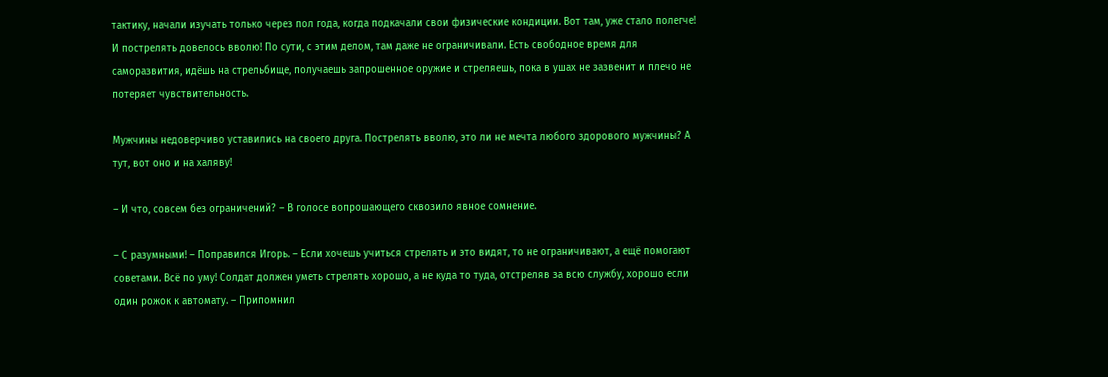тактику, начали изучать только через пол года, когда подкачали свои физические кондиции. Вот там, уже стало полегче! И пострелять довелось вволю! По сути, с этим делом, там даже не ограничивали. Есть свободное время для саморазвития, идёшь на стрельбище, получаешь запрошенное оружие и стреляешь, пока в ушах не зазвенит и плечо не потеряет чувствительность.

Мужчины недоверчиво уставились на своего друга. Пострелять вволю, это ли не мечта любого здорового мужчины? А тут, вот оно и на халяву!

– И что, совсем без ограничений? – В голосе вопрошающего сквозило явное сомнение.

– С разумными! – Поправился Игорь. – Если хочешь учиться стрелять и это видят, то не ограничивают, а ещё помогают советами. Всё по уму! Солдат должен уметь стрелять хорошо, а не куда то туда, отстреляв за всю службу, хорошо если один рожок к автомату. – Припомнил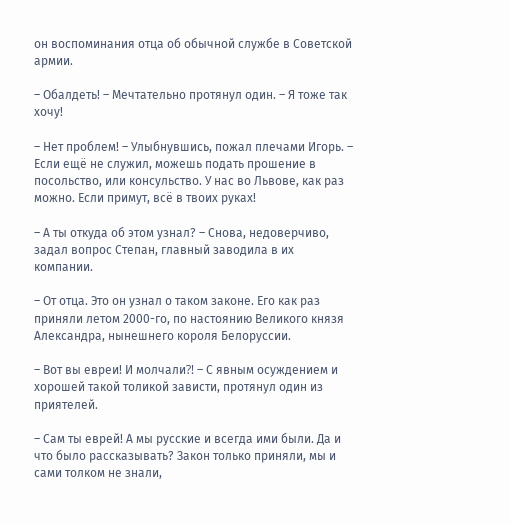он воспоминания отца об обычной службе в Советской армии.

– Обалдеть! – Мечтательно протянул один. – Я тоже так хочу!

– Нет проблем! – Улыбнувшись, пожал плечами Игорь. – Если ещё не служил, можешь подать прошение в посольство, или консульство. У нас во Львове, как раз можно. Если примут, всё в твоих руках!

– А ты откуда об этом узнал? – Снова, недоверчиво, задал вопрос Степан, главный заводила в их компании.

– От отца. Это он узнал о таком законе. Его как раз приняли летом 2000-го, по настоянию Великого князя Александра, нынешнего короля Белоруссии.

– Вот вы евреи! И молчали⁈ – С явным осуждением и хорошей такой толикой зависти, протянул один из приятелей.

– Сам ты еврей! А мы русские и всегда ими были. Да и что было рассказывать? Закон только приняли, мы и сами толком не знали,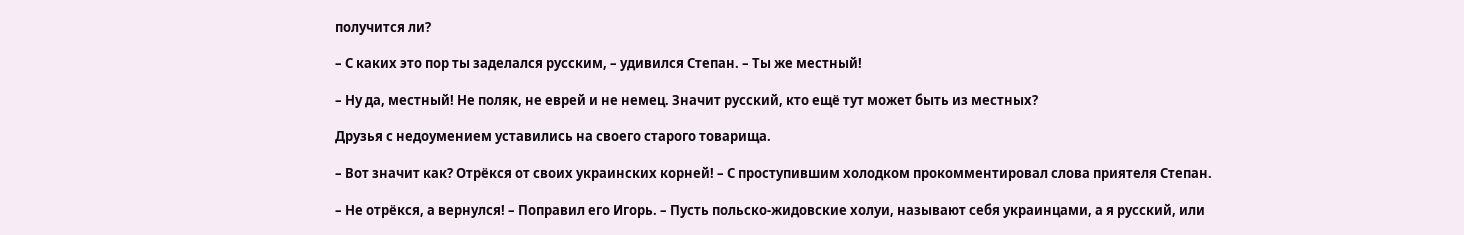получится ли?

– С каких это пор ты заделался русским, – удивился Степан. – Ты же местный!

– Ну да, местный! Не поляк, не еврей и не немец. Значит русский, кто ещё тут может быть из местных?

Друзья с недоумением уставились на своего старого товарища.

– Вот значит как? Отрёкся от своих украинских корней! – С проступившим холодком прокомментировал слова приятеля Степан.

– Не отрёкся, а вернулся! – Поправил его Игорь. – Пусть польско-жидовские холуи, называют себя украинцами, а я русский, или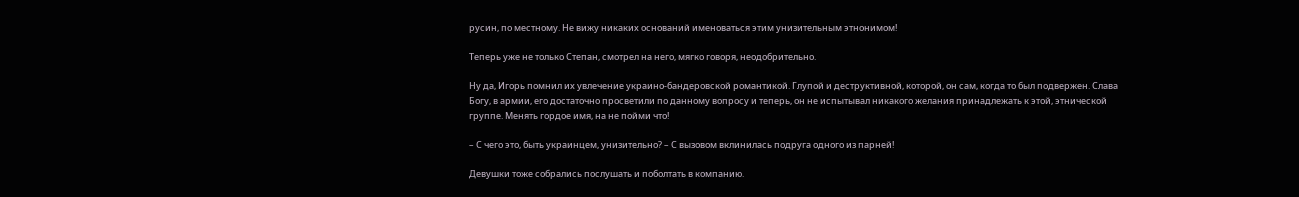русин, по местному. Не вижу никаких оснований именоваться этим унизительным этнонимом!

Теперь уже не только Степан, смотрел на него, мягко говоря, неодобрительно.

Ну да, Игорь помнил их увлечение украино-бандеровской романтикой. Глупой и деструктивной, которой, он сам, когда то был подвержен. Слава Богу, в армии, его достаточно просветили по данному вопросу и теперь, он не испытывал никакого желания принадлежать к этой, этнической группе. Менять гордое имя, на не пойми что!

– С чего это, быть украинцем, унизительно? – С вызовом вклинилась подруга одного из парней!

Девушки тоже собрались послушать и поболтать в компанию.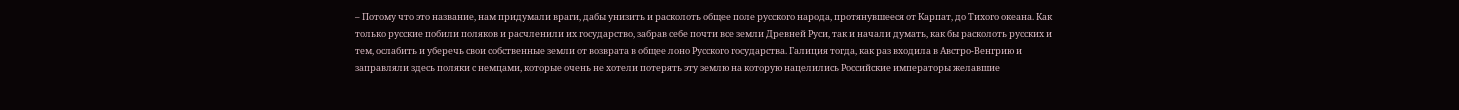– Потому что это название, нам придумали враги, дабы унизить и расколоть общее поле русского народа, протянувшееся от Карпат, до Тихого океана. Как только русские побили поляков и расчленили их государство, забрав себе почти все земли Древней Руси, так и начали думать, как бы расколоть русских и тем, ослабить и уберечь свои собственные земли от возврата в общее лоно Русского государства. Галиция тогда, как раз входила в Австро-Венгрию и заправляли здесь поляки с немцами, которые очень не хотели потерять эту землю на которую нацелились Российские императоры желавшие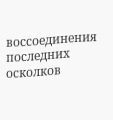воссоединения последних осколков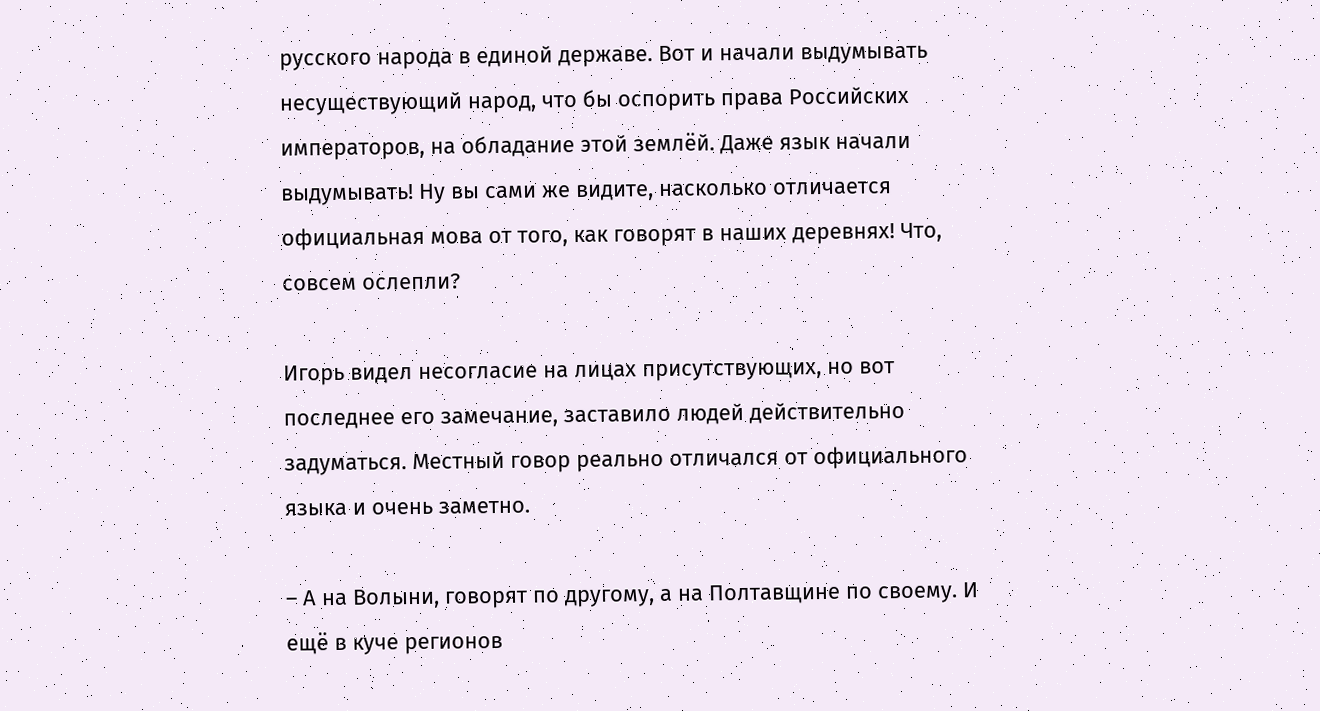русского народа в единой державе. Вот и начали выдумывать несуществующий народ, что бы оспорить права Российских императоров, на обладание этой землёй. Даже язык начали выдумывать! Ну вы сами же видите, насколько отличается официальная мова от того, как говорят в наших деревнях! Что, совсем ослепли?

Игорь видел несогласие на лицах присутствующих, но вот последнее его замечание, заставило людей действительно задуматься. Местный говор реально отличался от официального языка и очень заметно.

– А на Волыни, говорят по другому, а на Полтавщине по своему. И ещё в куче регионов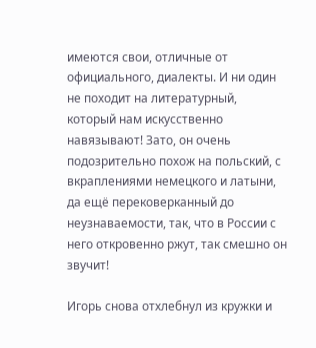имеются свои, отличные от официального, диалекты. И ни один не походит на литературный, который нам искусственно навязывают! Зато, он очень подозрительно похож на польский, с вкраплениями немецкого и латыни, да ещё перековерканный до неузнаваемости, так, что в России с него откровенно ржут, так смешно он звучит!

Игорь снова отхлебнул из кружки и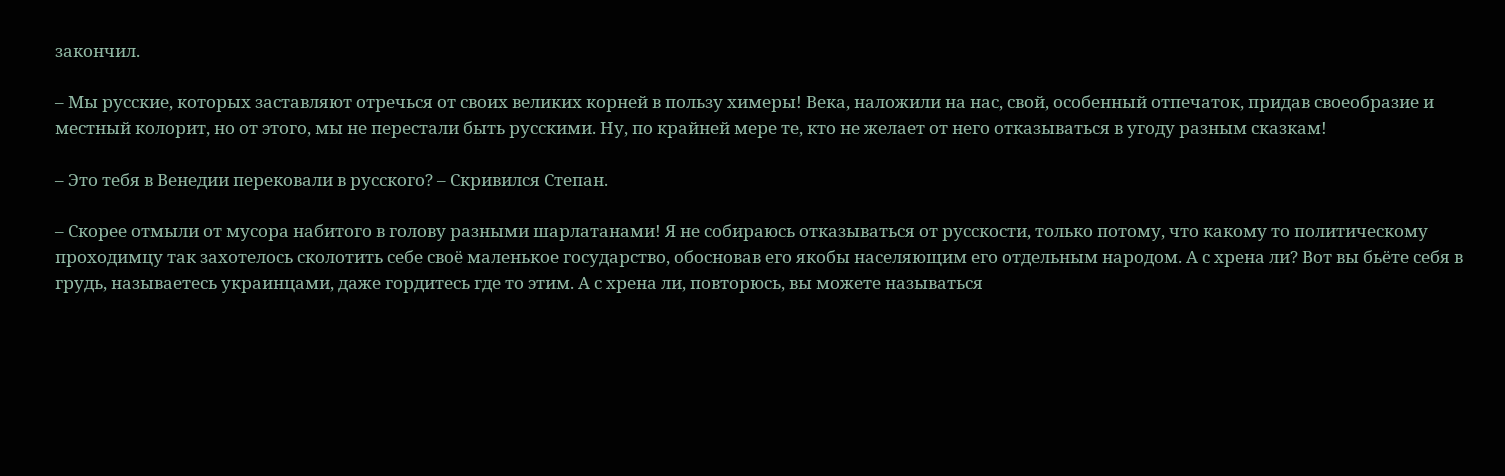закончил.

– Мы русские, которых заставляют отречься от своих великих корней в пользу химеры! Века, наложили на нас, свой, особенный отпечаток, придав своеобразие и местный колорит, но от этого, мы не перестали быть русскими. Ну, по крайней мере те, кто не желает от него отказываться в угоду разным сказкам!

– Это тебя в Венедии перековали в русского? – Скривился Степан.

– Скорее отмыли от мусора набитого в голову разными шарлатанами! Я не собираюсь отказываться от русскости, только потому, что какому то политическому проходимцу так захотелось сколотить себе своё маленькое государство, обосновав его якобы населяющим его отдельным народом. А с хрена ли? Вот вы бьёте себя в грудь, называетесь украинцами, даже гордитесь где то этим. А с хрена ли, повторюсь, вы можете называться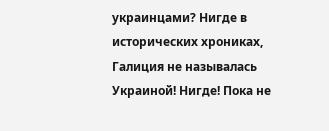украинцами? Нигде в исторических хрониках, Галиция не называлась Украиной! Нигде! Пока не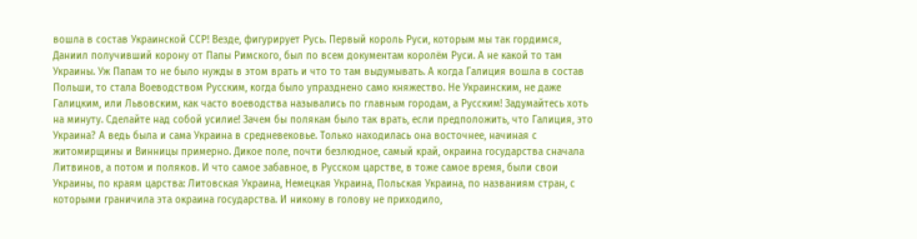вошла в состав Украинской ССР! Везде, фигурирует Русь. Первый король Руси, которым мы так гордимся, Даниил получивший корону от Папы Римского, был по всем документам королём Руси. А не какой то там Украины. Уж Папам то не было нужды в этом врать и что то там выдумывать. А когда Галиция вошла в состав Польши, то стала Воеводством Русским, когда было упразднено само княжество. Не Украинским, не даже Галицким, или Львовским, как часто воеводства назывались по главным городам, а Русским! Задумайтесь хоть на минуту. Сделайте над собой усилие! Зачем бы полякам было так врать, если предположить, что Галиция, это Украина? А ведь была и сама Украина в средневековье. Только находилась она восточнее, начиная с житомирщины и Винницы примерно. Дикое поле, почти безлюдное, самый край, окраина государства сначала Литвинов, а потом и поляков. И что самое забавное, в Русском царстве, в тоже самое время, были свои Украины, по краям царства: Литовская Украина, Немецкая Украина, Польская Украина, по названиям стран, с которыми граничила эта окраина государства. И никому в голову не приходило,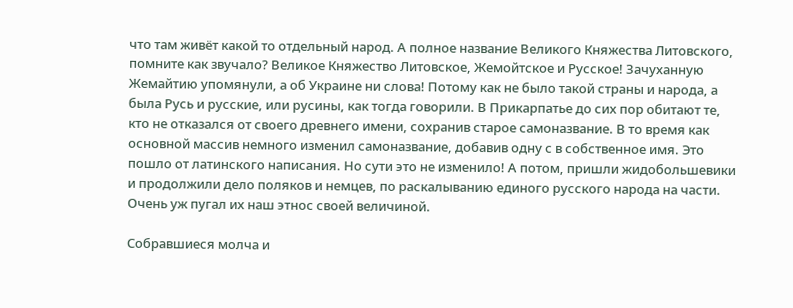что там живёт какой то отдельный народ. А полное название Великого Княжества Литовского, помните как звучало? Великое Княжество Литовское, Жемойтское и Русское! Зачуханную Жемайтию упомянули, а об Украине ни слова! Потому как не было такой страны и народа, а была Русь и русские, или русины, как тогда говорили. В Прикарпатье до сих пор обитают те, кто не отказался от своего древнего имени, сохранив старое самоназвание. В то время как основной массив немного изменил самоназвание, добавив одну с в собственное имя. Это пошло от латинского написания. Но сути это не изменило! А потом, пришли жидобольшевики и продолжили дело поляков и немцев, по раскалыванию единого русского народа на части. Очень уж пугал их наш этнос своей величиной.

Собравшиеся молча и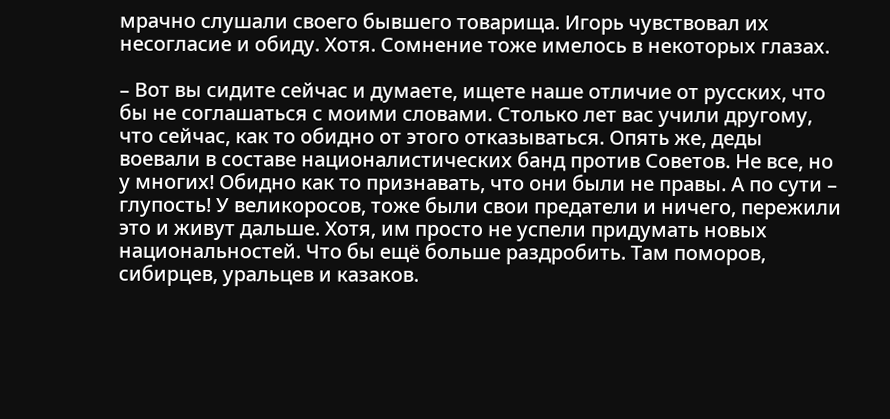мрачно слушали своего бывшего товарища. Игорь чувствовал их несогласие и обиду. Хотя. Сомнение тоже имелось в некоторых глазах.

– Вот вы сидите сейчас и думаете, ищете наше отличие от русских, что бы не соглашаться с моими словами. Столько лет вас учили другому, что сейчас, как то обидно от этого отказываться. Опять же, деды воевали в составе националистических банд против Советов. Не все, но у многих! Обидно как то признавать, что они были не правы. А по сути – глупость! У великоросов, тоже были свои предатели и ничего, пережили это и живут дальше. Хотя, им просто не успели придумать новых национальностей. Что бы ещё больше раздробить. Там поморов, сибирцев, уральцев и казаков.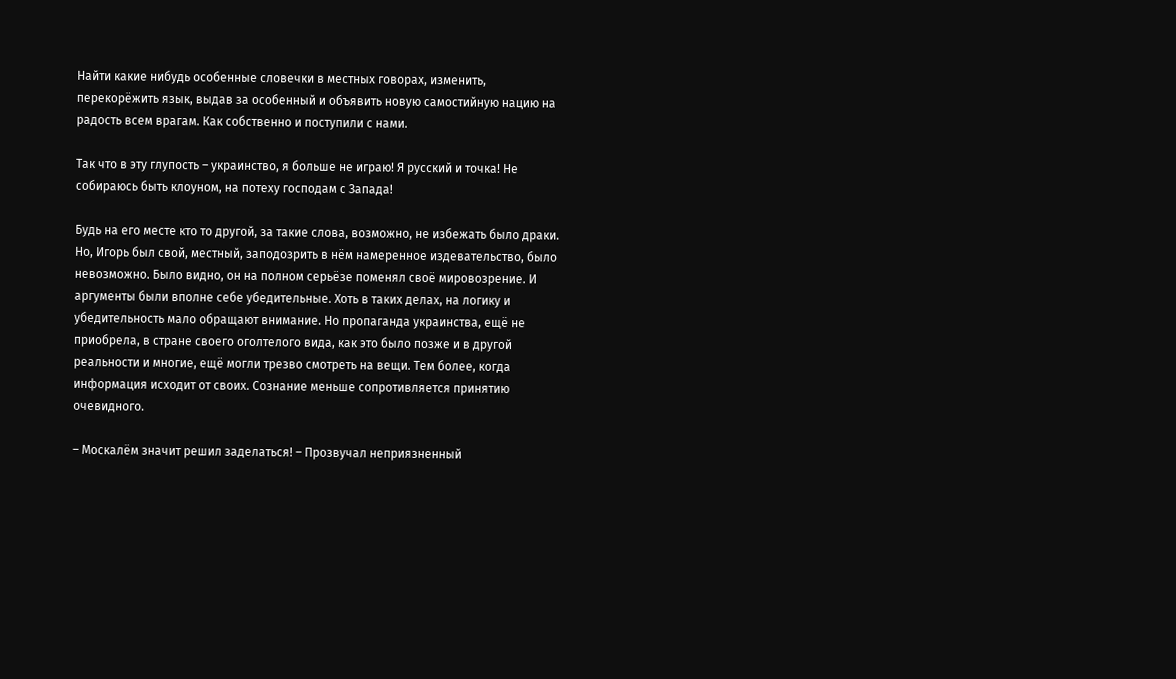Найти какие нибудь особенные словечки в местных говорах, изменить, перекорёжить язык, выдав за особенный и объявить новую самостийную нацию на радость всем врагам. Как собственно и поступили с нами.

Так что в эту глупость – украинство, я больше не играю! Я русский и точка! Не собираюсь быть клоуном, на потеху господам с Запада!

Будь на его месте кто то другой, за такие слова, возможно, не избежать было драки. Но, Игорь был свой, местный, заподозрить в нём намеренное издевательство, было невозможно. Было видно, он на полном серьёзе поменял своё мировозрение. И аргументы были вполне себе убедительные. Хоть в таких делах, на логику и убедительность мало обращают внимание. Но пропаганда украинства, ещё не приобрела, в стране своего оголтелого вида, как это было позже и в другой реальности и многие, ещё могли трезво смотреть на вещи. Тем более, когда информация исходит от своих. Сознание меньше сопротивляется принятию очевидного.

– Москалём значит решил заделаться! – Прозвучал неприязненный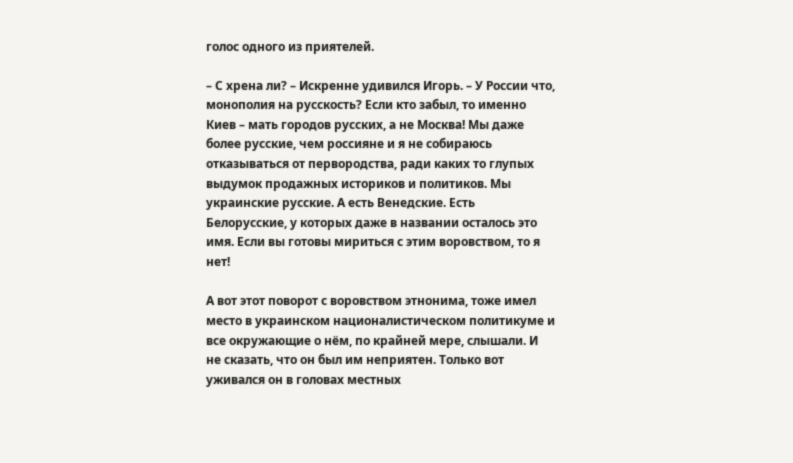голос одного из приятелей.

– С хрена ли? – Искренне удивился Игорь. – У России что, монополия на русскость? Если кто забыл, то именно Киев – мать городов русских, а не Москва! Мы даже более русские, чем россияне и я не собираюсь отказываться от первородства, ради каких то глупых выдумок продажных историков и политиков. Мы украинские русские. А есть Венедские. Есть Белорусские, у которых даже в названии осталось это имя. Если вы готовы мириться с этим воровством, то я нет!

А вот этот поворот с воровством этнонима, тоже имел место в украинском националистическом политикуме и все окружающие о нём, по крайней мере, слышали. И не сказать, что он был им неприятен. Только вот уживался он в головах местных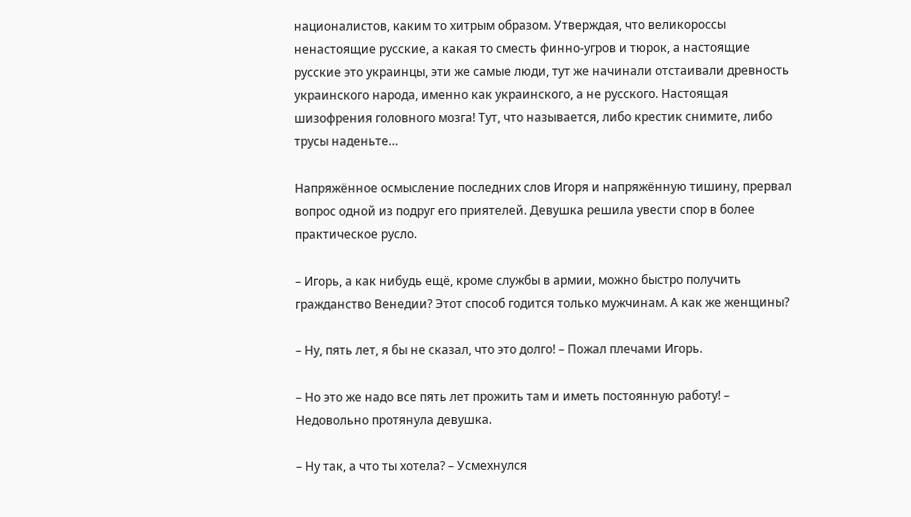националистов, каким то хитрым образом. Утверждая, что великороссы ненастоящие русские, а какая то сместь финно-угров и тюрок, а настоящие русские это украинцы, эти же самые люди, тут же начинали отстаивали древность украинского народа, именно как украинского, а не русского. Настоящая шизофрения головного мозга! Тут, что называется, либо крестик снимите, либо трусы наденьте…

Напряжённое осмысление последних слов Игоря и напряжённую тишину, прервал вопрос одной из подруг его приятелей. Девушка решила увести спор в более практическое русло.

– Игорь, а как нибудь ещё, кроме службы в армии, можно быстро получить гражданство Венедии? Этот способ годится только мужчинам. А как же женщины?

– Ну, пять лет, я бы не сказал, что это долго! – Пожал плечами Игорь.

– Но это же надо все пять лет прожить там и иметь постоянную работу! – Недовольно протянула девушка.

– Ну так, а что ты хотела? – Усмехнулся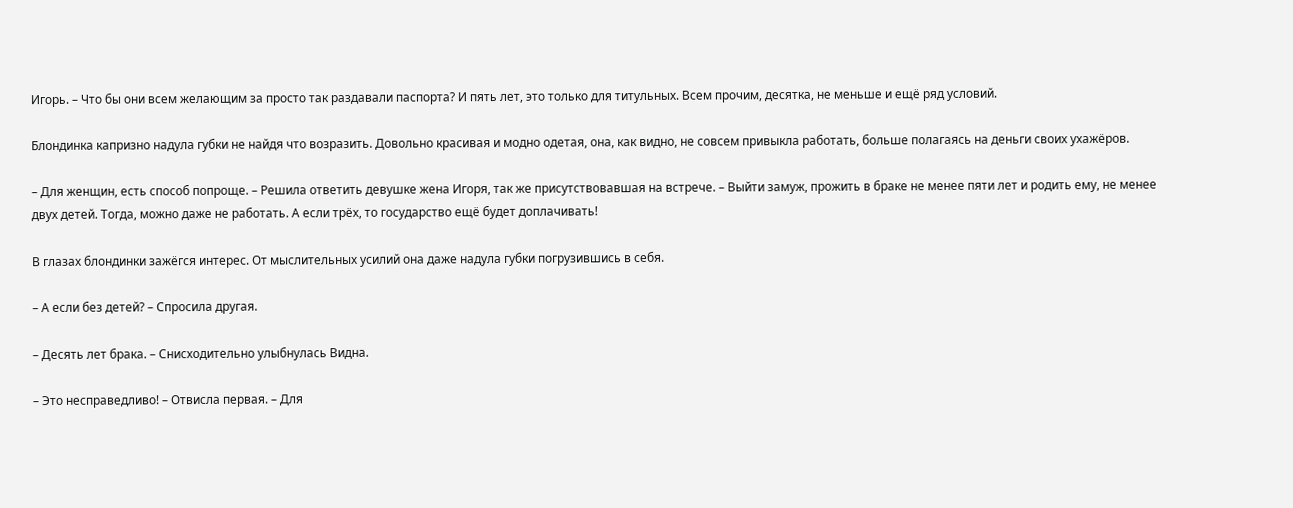Игорь. – Что бы они всем желающим за просто так раздавали паспорта? И пять лет, это только для титульных. Всем прочим, десятка, не меньше и ещё ряд условий.

Блондинка капризно надула губки не найдя что возразить. Довольно красивая и модно одетая, она, как видно, не совсем привыкла работать, больше полагаясь на деньги своих ухажёров.

– Для женщин, есть способ попроще. – Решила ответить девушке жена Игоря, так же присутствовавшая на встрече. – Выйти замуж, прожить в браке не менее пяти лет и родить ему, не менее двух детей. Тогда, можно даже не работать. А если трёх, то государство ещё будет доплачивать!

В глазах блондинки зажёгся интерес. От мыслительных усилий она даже надула губки погрузившись в себя.

– А если без детей? – Спросила другая.

– Десять лет брака. – Снисходительно улыбнулась Видна.

– Это несправедливо! – Отвисла первая. – Для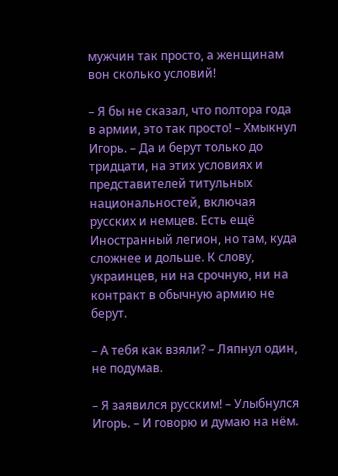мужчин так просто, а женщинам вон сколько условий!

– Я бы не сказал, что полтора года в армии, это так просто! – Хмыкнул Игорь. – Да и берут только до тридцати, на этих условиях и представителей титульных национальностей, включая русских и немцев. Есть ещё Иностранный легион, но там, куда сложнее и дольше. К слову, украинцев, ни на срочную, ни на контракт в обычную армию не берут.

– А тебя как взяли? – Ляпнул один, не подумав.

– Я заявился русским! – Улыбнулся Игорь. – И говорю и думаю на нём.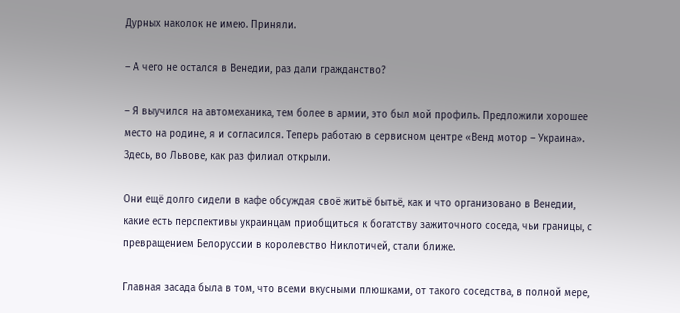Дурных наколок не имею. Приняли.

– А чего не остался в Венедии, раз дали гражданство?

– Я выучился на автомеханика, тем более в армии, это был мой профиль. Предложили хорошее место на родине, я и согласился. Теперь работаю в сервисном центре «Венд мотор – Украина». Здесь, во Львове, как раз филиал открыли.

Они ещё долго сидели в кафе обсуждая своё житьё бытьё, как и что организовано в Венедии, какие есть перспективы украинцам приобщиться к богатству зажиточного соседа, чьи границы, с превращением Белоруссии в королевство Никлотичей, стали ближе.

Главная засада была в том, что всеми вкусными плюшками, от такого соседства, в полной мере,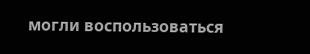могли воспользоваться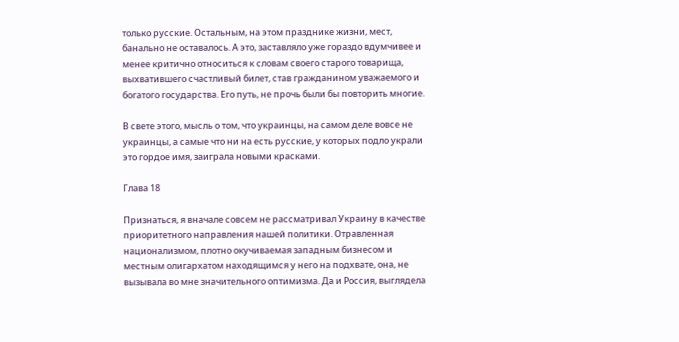только русские. Остальным, на этом празднике жизни, мест, банально не оставалось. А это, заставляло уже гораздо вдумчивее и менее критично относиться к словам своего старого товарища, выхватившего счастливый билет, став гражданином уважаемого и богатого государства. Его путь, не прочь были бы повторить многие.

В свете этого, мысль о том, что украинцы, на самом деле вовсе не украинцы, а самые что ни на есть русские, у которых подло украли это гордое имя, заиграла новыми красками.

Глава 18

Признаться, я вначале совсем не рассматривал Украину в качестве приоритетного направления нашей политики. Отравленная национализмом, плотно окучиваемая западным бизнесом и местным олигархатом находящимся у него на подхвате, она, не вызывала во мне значительного оптимизма. Да и Россия, выглядела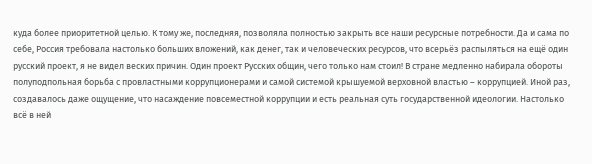куда более приоритетной целью. К тому же, последняя, позволяла полностью закрыть все наши ресурсные потребности. Да и сама по себе, Россия требовала настолько больших вложений, как денег, так и человеческих ресурсов, что всерьёз распыляться на ещё один русский проект, я не видел веских причин. Один проект Русских общин, чего только нам стоил! В стране медленно набирала обороты полуподпольная борьба с провластными коррупционерами и самой системой крышуемой верховной властью – коррупцией. Иной раз, создавалось даже ощущение, что насаждение повсеместной коррупции и есть реальная суть государственной идеологии. Настолько всё в ней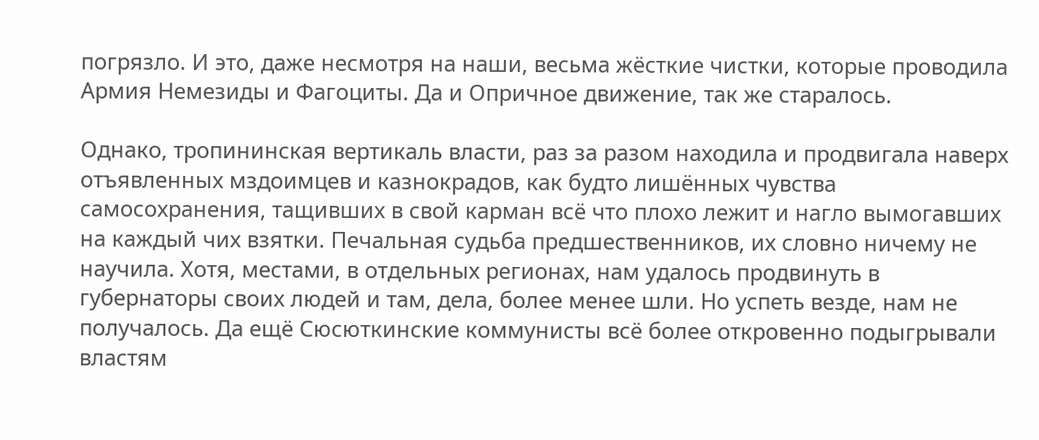погрязло. И это, даже несмотря на наши, весьма жёсткие чистки, которые проводила Армия Немезиды и Фагоциты. Да и Опричное движение, так же старалось.

Однако, тропининская вертикаль власти, раз за разом находила и продвигала наверх отъявленных мздоимцев и казнокрадов, как будто лишённых чувства самосохранения, тащивших в свой карман всё что плохо лежит и нагло вымогавших на каждый чих взятки. Печальная судьба предшественников, их словно ничему не научила. Хотя, местами, в отдельных регионах, нам удалось продвинуть в губернаторы своих людей и там, дела, более менее шли. Но успеть везде, нам не получалось. Да ещё Сюсюткинские коммунисты всё более откровенно подыгрывали властям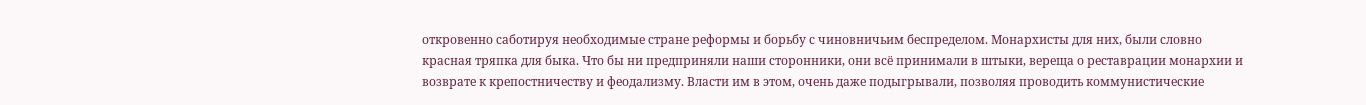откровенно саботируя необходимые стране реформы и борьбу с чиновничьим беспределом. Монархисты для них, были словно красная тряпка для быка. Что бы ни предприняли наши сторонники, они всё принимали в штыки, вереща о реставрации монархии и возврате к крепостничеству и феодализму. Власти им в этом, очень даже подыгрывали, позволяя проводить коммунистические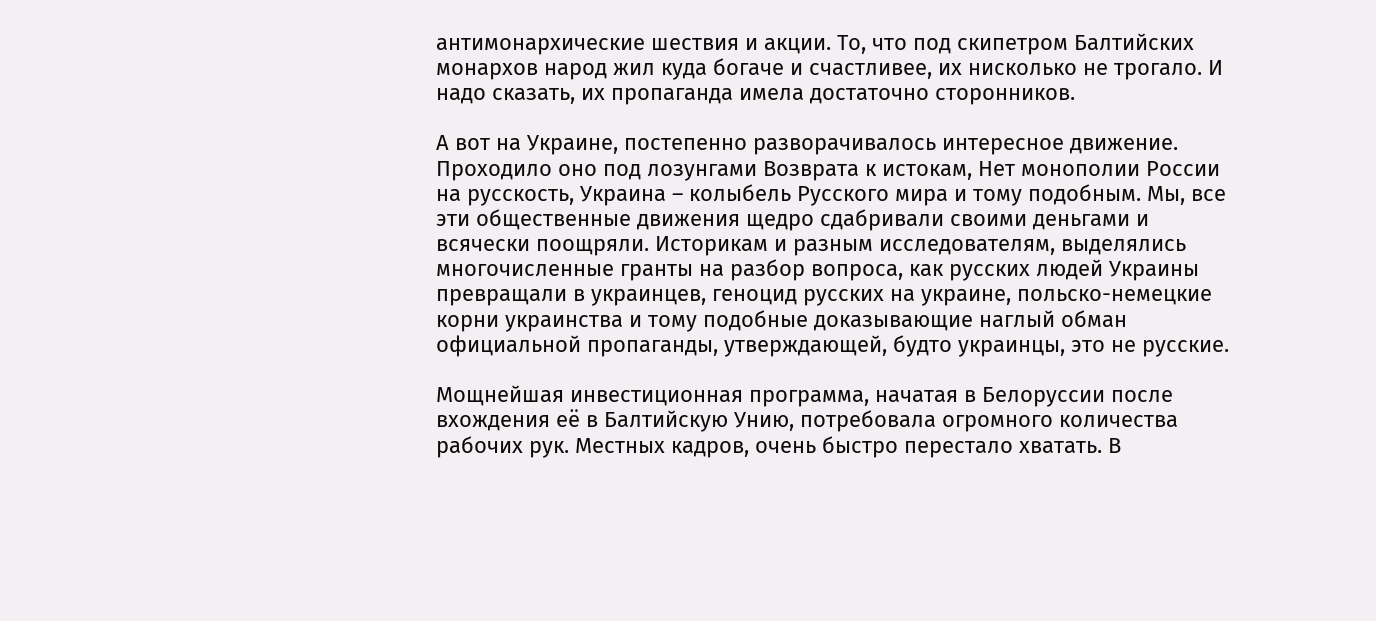антимонархические шествия и акции. То, что под скипетром Балтийских монархов народ жил куда богаче и счастливее, их нисколько не трогало. И надо сказать, их пропаганда имела достаточно сторонников.

А вот на Украине, постепенно разворачивалось интересное движение. Проходило оно под лозунгами Возврата к истокам, Нет монополии России на русскость, Украина – колыбель Русского мира и тому подобным. Мы, все эти общественные движения щедро сдабривали своими деньгами и всячески поощряли. Историкам и разным исследователям, выделялись многочисленные гранты на разбор вопроса, как русских людей Украины превращали в украинцев, геноцид русских на украине, польско-немецкие корни украинства и тому подобные доказывающие наглый обман официальной пропаганды, утверждающей, будто украинцы, это не русские.

Мощнейшая инвестиционная программа, начатая в Белоруссии после вхождения её в Балтийскую Унию, потребовала огромного количества рабочих рук. Местных кадров, очень быстро перестало хватать. В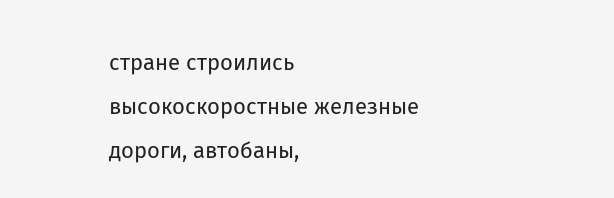стране строились высокоскоростные железные дороги, автобаны,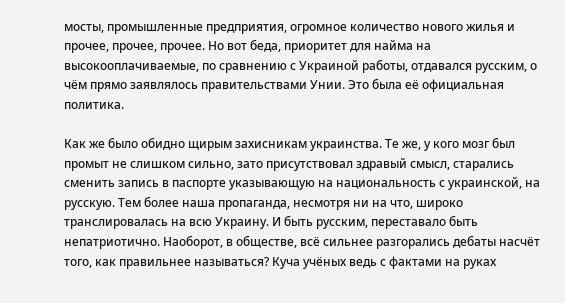мосты, промышленные предприятия, огромное количество нового жилья и прочее, прочее, прочее. Но вот беда, приоритет для найма на высокооплачиваемые, по сравнению с Украиной работы, отдавался русским, о чём прямо заявлялось правительствами Унии. Это была её официальная политика.

Как же было обидно щирым захисникам украинства. Те же, у кого мозг был промыт не слишком сильно, зато присутствовал здравый смысл, старались сменить запись в паспорте указывающую на национальность с украинской, на русскую. Тем более наша пропаганда, несмотря ни на что, широко транслировалась на всю Украину. И быть русским, переставало быть непатриотично. Наоборот, в обществе, всё сильнее разгорались дебаты насчёт того, как правильнее называться? Куча учёных ведь с фактами на руках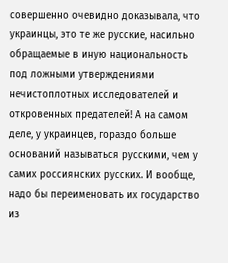совершенно очевидно доказывала, что украинцы, это те же русские, насильно обращаемые в иную национальность под ложными утверждениями нечистоплотных исследователей и откровенных предателей! А на самом деле, у украинцев, гораздо больше оснований называться русскими, чем у самих россиянских русских. И вообще, надо бы переименовать их государство из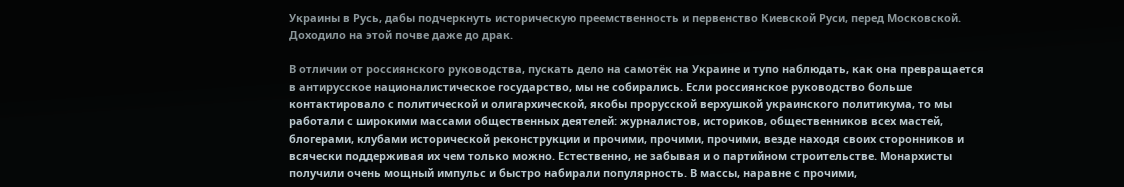Украины в Русь, дабы подчеркнуть историческую преемственность и первенство Киевской Руси, перед Московской. Доходило на этой почве даже до драк.

В отличии от россиянского руководства, пускать дело на самотёк на Украине и тупо наблюдать, как она превращается в антирусское националистическое государство, мы не собирались. Если россиянское руководство больше контактировало с политической и олигархической, якобы прорусской верхушкой украинского политикума, то мы работали с широкими массами общественных деятелей: журналистов, историков, общественников всех мастей, блогерами, клубами исторической реконструкции и прочими, прочими, прочими, везде находя своих сторонников и всячески поддерживая их чем только можно. Естественно, не забывая и о партийном строительстве. Монархисты получили очень мощный импульс и быстро набирали популярность. В массы, наравне с прочими,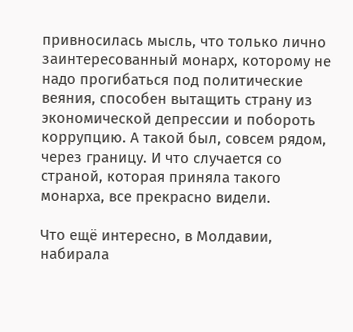привносилась мысль, что только лично заинтересованный монарх, которому не надо прогибаться под политические веяния, способен вытащить страну из экономической депрессии и побороть коррупцию. А такой был, совсем рядом, через границу. И что случается со страной, которая приняла такого монарха, все прекрасно видели.

Что ещё интересно, в Молдавии, набирала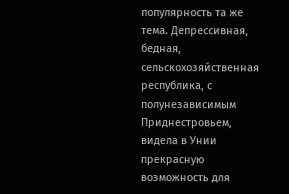популярность та же тема. Депрессивная, бедная, сельскохозяйственная республика, с полунезависимым Приднестровьем, видела в Унии прекрасную возможность для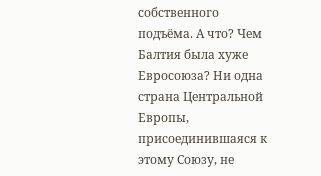собственного подъёма. А что? Чем Балтия была хуже Евросоюза? Ни одна страна Центральной Европы, присоединившаяся к этому Союзу, не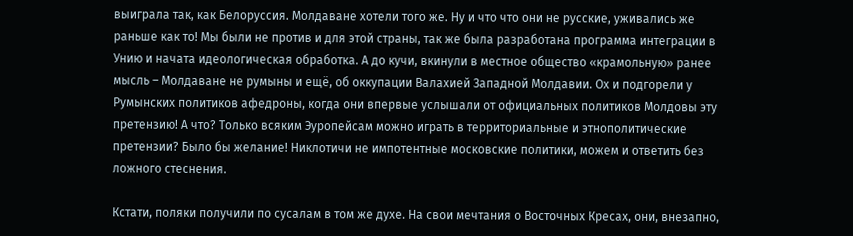выиграла так, как Белоруссия. Молдаване хотели того же. Ну и что что они не русские, уживались же раньше как то! Мы были не против и для этой страны, так же была разработана программа интеграции в Унию и начата идеологическая обработка. А до кучи, вкинули в местное общество «крамольную» ранее мысль – Молдаване не румыны и ещё, об оккупации Валахией Западной Молдавии. Ох и подгорели у Румынских политиков афедроны, когда они впервые услышали от официальных политиков Молдовы эту претензию! А что? Только всяким Эуропейсам можно играть в территориальные и этнополитические претензии? Было бы желание! Никлотичи не импотентные московские политики, можем и ответить без ложного стеснения.

Кстати, поляки получили по сусалам в том же духе. На свои мечтания о Восточных Кресах, они, внезапно,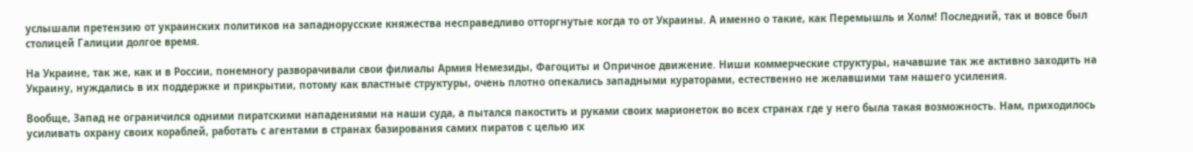услышали претензию от украинских политиков на западнорусские княжества несправедливо отторгнутые когда то от Украины. А именно о такие, как Перемышль и Холм! Последний, так и вовсе был столицей Галиции долгое время.

На Украине, так же, как и в России, понемногу разворачивали свои филиалы Армия Немезиды, Фагоциты и Опричное движение. Ниши коммерческие структуры, начавшие так же активно заходить на Украину, нуждались в их поддержке и прикрытии, потому как властные структуры, очень плотно опекались западными кураторами, естественно не желавшими там нашего усиления.

Вообще, Запад не ограничился одними пиратскими нападениями на наши суда, а пытался пакостить и руками своих марионеток во всех странах где у него была такая возможность. Нам, приходилось усиливать охрану своих кораблей, работать с агентами в странах базирования самих пиратов с целью их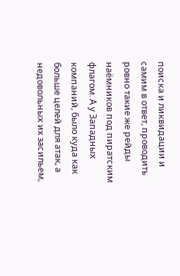поиска и ликвидации и самим в ответ, проводить ровно такие же рейды наёмников под пиратским флагом. А у Западных компаний, было куда как больше целей для атак, а недовольных их засильем,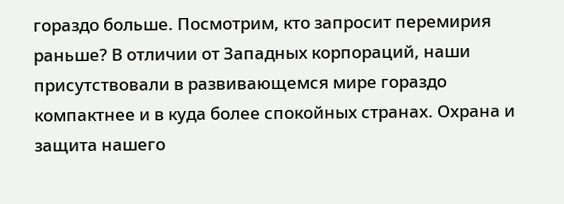гораздо больше. Посмотрим, кто запросит перемирия раньше? В отличии от Западных корпораций, наши присутствовали в развивающемся мире гораздо компактнее и в куда более спокойных странах. Охрана и защита нашего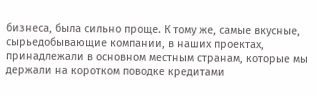бизнеса, была сильно проще. К тому же, самые вкусные, сырьедобывающие компании, в наших проектах, принадлежали в основном местным странам, которые мы держали на коротком поводке кредитами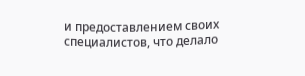и предоставлением своих специалистов, что делало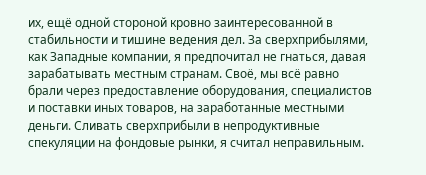их, ещё одной стороной кровно заинтересованной в стабильности и тишине ведения дел. За сверхприбылями, как Западные компании, я предпочитал не гнаться, давая зарабатывать местным странам. Своё, мы всё равно брали через предоставление оборудования, специалистов и поставки иных товаров, на заработанные местными деньги. Сливать сверхприбыли в непродуктивные спекуляции на фондовые рынки, я считал неправильным.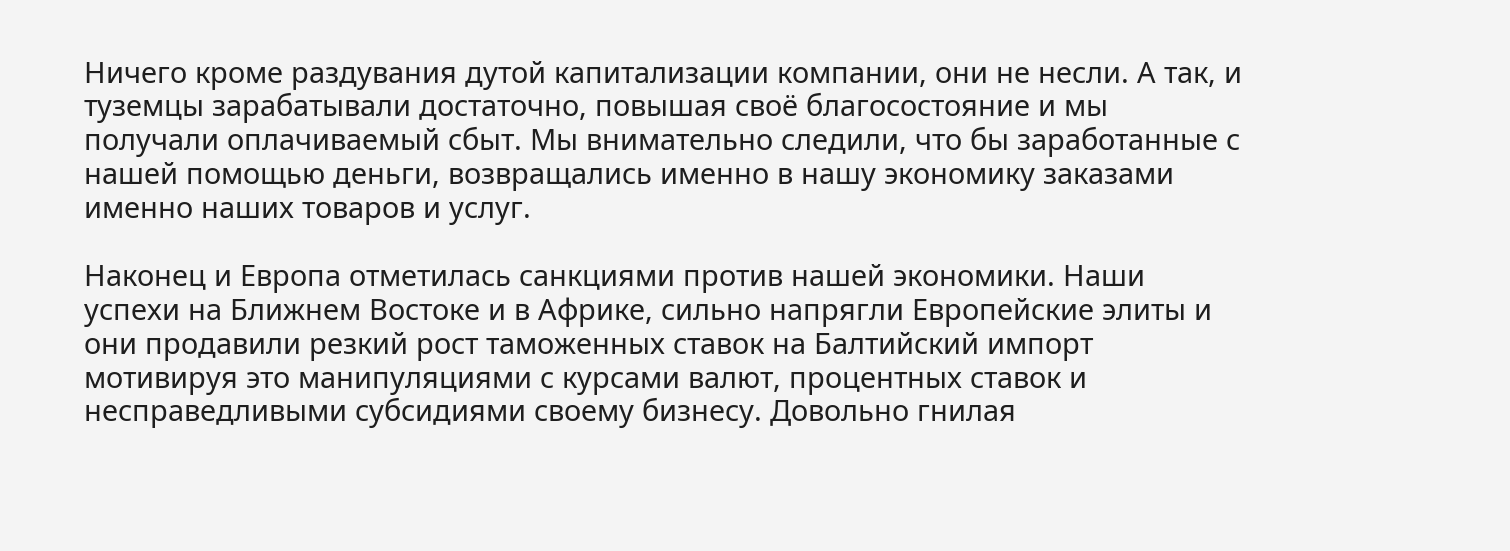Ничего кроме раздувания дутой капитализации компании, они не несли. А так, и туземцы зарабатывали достаточно, повышая своё благосостояние и мы получали оплачиваемый сбыт. Мы внимательно следили, что бы заработанные с нашей помощью деньги, возвращались именно в нашу экономику заказами именно наших товаров и услуг.

Наконец и Европа отметилась санкциями против нашей экономики. Наши успехи на Ближнем Востоке и в Африке, сильно напрягли Европейские элиты и они продавили резкий рост таможенных ставок на Балтийский импорт мотивируя это манипуляциями с курсами валют, процентных ставок и несправедливыми субсидиями своему бизнесу. Довольно гнилая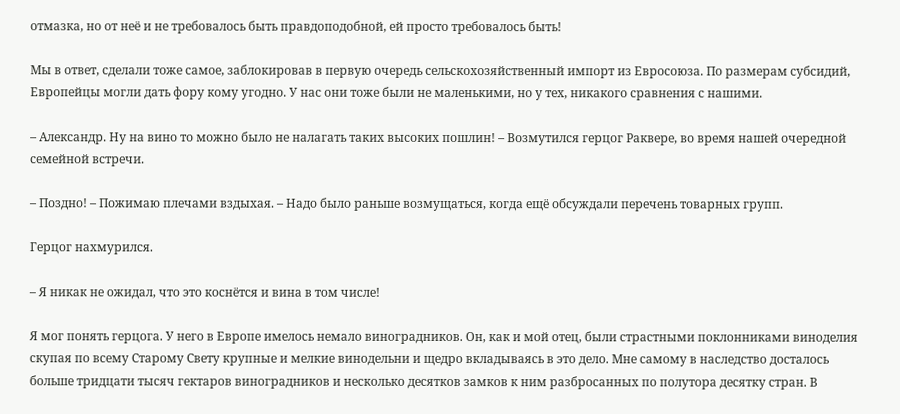отмазка, но от неё и не требовалось быть правдоподобной, ей просто требовалось быть!

Мы в ответ, сделали тоже самое, заблокировав в первую очередь сельскохозяйственный импорт из Евросоюза. По размерам субсидий, Европейцы могли дать фору кому угодно. У нас они тоже были не маленькими, но у тех, никакого сравнения с нашими.

– Александр. Ну на вино то можно было не налагать таких высоких пошлин! – Возмутился герцог Раквере, во время нашей очередной семейной встречи.

– Поздно! – Пожимаю плечами вздыхая. – Надо было раньше возмущаться, когда ещё обсуждали перечень товарных групп.

Герцог нахмурился.

– Я никак не ожидал, что это коснётся и вина в том числе!

Я мог понять герцога. У него в Европе имелось немало виноградников. Он, как и мой отец, были страстными поклонниками виноделия скупая по всему Старому Свету крупные и мелкие винодельни и щедро вкладываясь в это дело. Мне самому в наследство досталось больше тридцати тысяч гектаров виноградников и несколько десятков замков к ним разбросанных по полутора десятку стран. В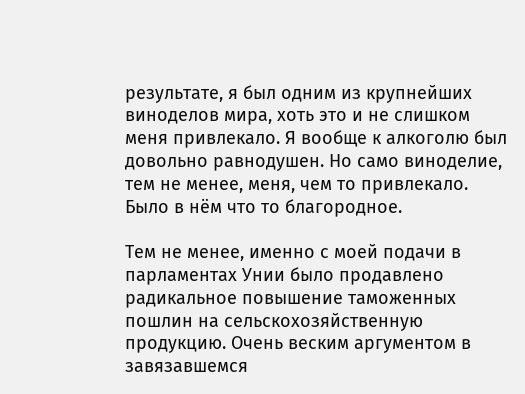результате, я был одним из крупнейших виноделов мира, хоть это и не слишком меня привлекало. Я вообще к алкоголю был довольно равнодушен. Но само виноделие, тем не менее, меня, чем то привлекало. Было в нём что то благородное.

Тем не менее, именно с моей подачи в парламентах Унии было продавлено радикальное повышение таможенных пошлин на сельскохозяйственную продукцию. Очень веским аргументом в завязавшемся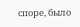споре, было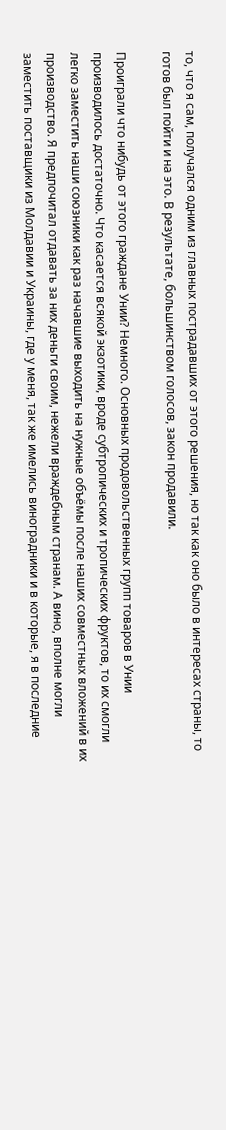то, что я сам, получался одним из главных пострадавших от этого решения, но так как оно было в интересах страны, то готов был пойти и на это. В результате, большинством голосов, закон продавили.

Проиграли что нибудь от этого граждане Унии? Немного. Основных продовольственных групп товаров в Унии производилось достаточно. Что касается всякой экзотики, вроде субтропических и тропических фруктов, то их смогли легко заместить наши союзники как раз начавшие выходить на нужные объёмы после наших совместных вложений в их производство. Я предпочитал отдавать за них деньги своим, нежели враждебным странам. А вино, вполне могли заместить поставщики из Молдавии и Украины, где у меня, так же имелись виноградники и в которые, я в последние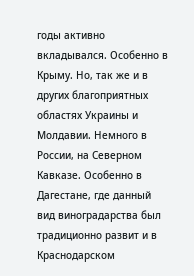годы активно вкладывался. Особенно в Крыму. Но, так же и в других благоприятных областях Украины и Молдавии. Немного в России, на Северном Кавказе. Особенно в Дагестане, где данный вид виноградарства был традиционно развит и в Краснодарском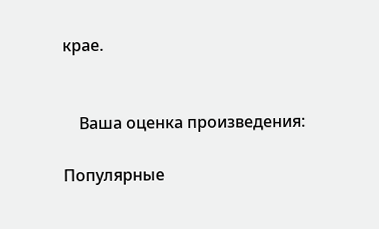крае.


    Ваша оценка произведения:

Популярные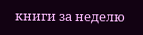книги за неделю